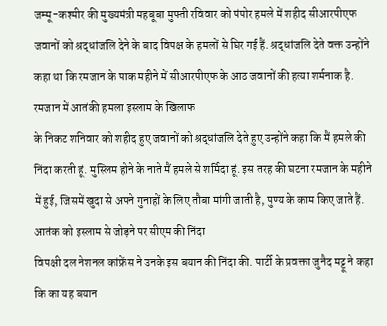जम्मू-कश्मीर की मुख्यमंत्री महबूबा मुफ्ती रविवार को पंपोर हमले में शहीद सीआरपीएफ जवानों को श्रद्धांजलि देने के बाद विपक्ष के हमलों से घिर गई हैं. श्रद्धांजलि देते वक्त उन्होंने कहा था कि रमजान के पाक महीने में सीआरपीएफ के आठ जवानों की हत्या शर्मनाक है.
रमजान में आतंकी हमला इस्लाम के खिलाफ
के निकट शनिवार को शहीद हुए जवानों को श्रद्धांजलि देते हुए उन्होंने कहा कि मैं हमले की निंदा करती हूं. मुस्लिम होने के नाते मैं हमले से शर्मिदा हूं. इस तरह की घटना रमजान के महीने में हुई, जिसमें खुदा से अपने गुनाहों के लिए तौबा मांगी जाती है, पुण्य के काम किए जाते हैं.
आतंक को इस्लाम से जोड़ने पर सीएम की निंदा
विपक्षी दल नेशनल कांफ्रेंस ने उनके इस बयान की निंदा की. पार्टी के प्रवक्ता जुनैद मट्टू ने कहा कि का यह बयान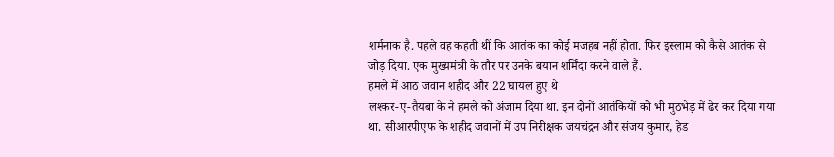शर्मनाक है. पहले वह कहती थीं कि आतंक का कोई मजहब नहीं होता. फिर इस्लाम को कैसे आतंक से जोड़ दिया. एक मुख्यमंत्री के तौर पर उनके बयान शर्मिंदा करने वाले हैं.
हमले में आठ जवान शहीद और 22 घायल हुए थे
लश्कर-ए-तैयबा के ने हमले को अंजाम दिया था. इन दोनों आतंकियों को भी मुठभेड़ में ढेर कर दिया गया था. सीआरपीएफ के शहीद जवानों में उप निरीक्षक जयचंद्रन और संजय कुमार, हेड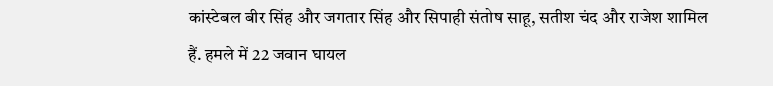कांस्टेबल बीर सिंह और जगतार सिंह और सिपाही संतोष साहू, सतीश चंद और राजेश शामिल हैं. हमले में 22 जवान घायल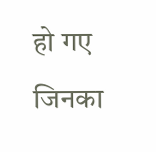हो गए जिनका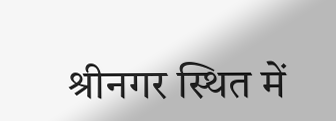श्रीनगर स्थित में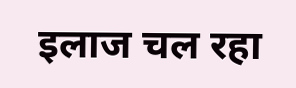इलाज चल रहा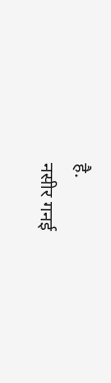है.
नसीर गनई